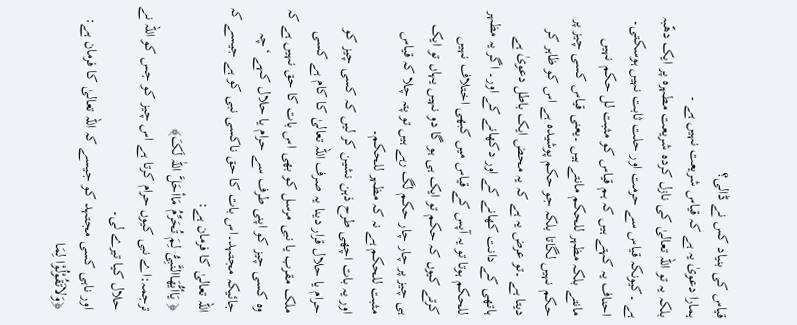قیاس کی بنیاد کس نے ڈالی؟
ہمارا دعویٰ یہ ہے کہ قیاس شریعت نہیں ہے ۔
بلکہ یہ تو اللہ تعالیٰ کی نازل کردہ شریعت مطہرہ پر ایک دھّبہ ہے ۔کیونکہ قیاس سے حرمت اور حلت ثابت نہیں ہوسکتی۔
احناف یہ کہتے ہیں کہ ہم قیاس کو مثبت لل حکم نہیں مانتے بلکہ مظہر للحکم مانتے ہیں ۔یعنی قیاس کسی چیز پر حکم نہیں لگاتا بلکہ جو حکم پوشیدہ ہے اس کو ظاہر کر دیتا ہے ۔تو عرض یہ ہے کہ یہ محض ایک باطل دعویٰ ہے ہاتھی کے دانت کھانے کے اور دکھانے کے اور۔ اگر یہ مظہر للحکم ہوتا تو یہ آپس کے قیاس میں کبھی اختلاف نہیں کرتے کیوں کہ حکم تو ایک ہی ہو گا دو نہیں یہاں تو ایک ہی چیز پر چار چار حکم لگ رہے ہیں تو پتہ چلا کہ قیاس مثبت للحکم ہے نہ کہ مظہر للحکم۔
اور یہ بات اچھی طرح ذہن نشین کر لیں کہ کسی چیز کو حرام یا حلال قرار دینا یہ صرف اللہ تعالیٰ کا کام ہے کسی ملک مقرب یا نبی مرسل کو بھی اس بات کا حق نہیں ہے کہ وہ کسی چیز کو اپنی طرف سے حرام یا حلال کہے ‘چہ جائیکہ مجتہد۔اس بات کا حق ناکسی نبی کو ہے جیسے کہ اللہ تعالیٰ کا فرمان ہے:
﴿ یَاأیُّھَاالنَّبِیُّ لِمَ تُحَرِّمُ مَاأحَلَّ اللّٰہ لَکَ﴾
ترجمہ:اے نبی کیوں حرام کرتا ہے اس چیز کو جس کو اللہ نے حلال کیا تیرے لی۔
اور ناہی کسی مجتہد کو جیسے کہ اللہ تعالیٰ کا فرمان ہے:
﴿وَلاتَقُوْلُوْا لِمَا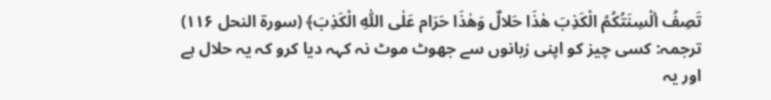تَصِفُ ألْسِنَتُکُمُ الْکَذِبَ ھٰذَا حَلالٌ وَھٰذَا حَرَام عَلٰی اللّٰہِ الْکَذِبَ﴾ (سورۃ النحل ۱۱۶)
ترجمہ: کسی چیز کو اپنی زبانوں سے جھوٹ موٹ نہ کہہ دیا کرو کہ یہ حلال ہے اور یہ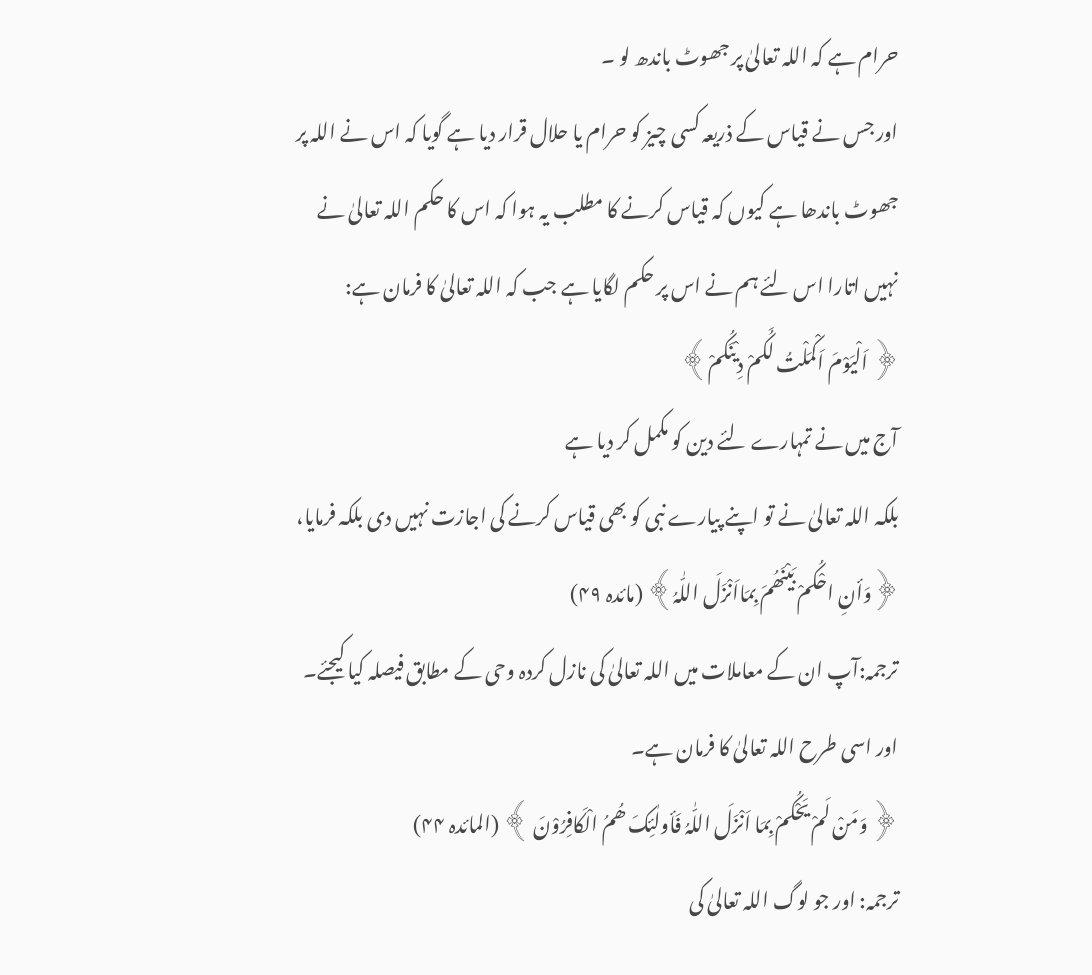حرام ہے کہ اللہ تعالیٰ پر جھوٹ باندھ لو ۔
اور جس نے قیاس کے ذریعہ کسی چیز کو حرام یا حلال قرار دیا ہے گویا کہ اس نے اللہ پر جھوٹ باندھا ہے کیوں کہ قیاس کرنے کا مطلب یہ ہوا کہ اس کا حکم اللہ تعالیٰ نے نہیں اتارا اس لئے ہم نے اس پر حکم لگایا ہے جب کہ اللہ تعالیٰ کا فرمان ہے:
﴿ اَلْیَوْمَ اَکْمَلْتُ لَکُمْ دِیْنَکُمْ﴾
آج میں نے تمہارے لئے دین کو مکمل کر دیا ہے
بلکہ اللہ تعالیٰ نے تو اپنے پیارے نبی کو بھی قیاس کرنے کی اجازت نہیں دی بلکہ فرمایا،
﴿وَأنِ احْکُمْ بَیْنَھُمَ بِمَااَنْزَلَ اللّٰہُ﴾ (مائدہ ۴۹)
ترجمہ:آپ ان کے معاملات میں اللہ تعالیٰ کی نازل کردہ وحی کے مطابق فیصلہ کیا کیجئے۔
اور اسی طرح اللہ تعالیٰ کا فرمان ہے۔
﴿ وَمَنْ لَمْ یَحْکُمْ بِمَا اَنْزَلَ اللّٰہُ فَأولٰئِکَ ھُمُ الْکَافِرُوْنَ ﴾ (المائدہ ۴۴)
ترجمہ: اور جو لوگ اللہ تعالیٰ کی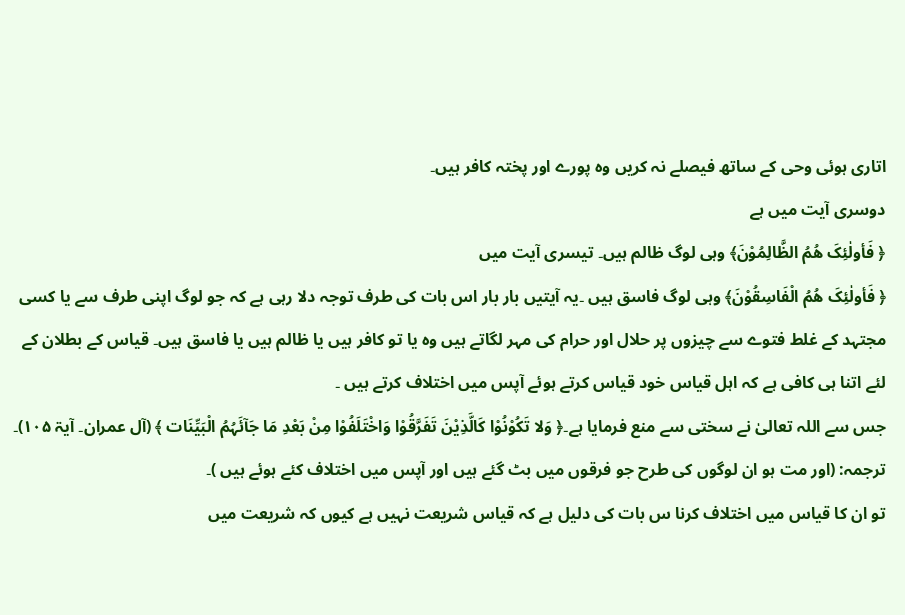اتاری ہوئی وحی کے ساتھ فیصلے نہ کریں وہ پورے اور پختہ کافر ہیں۔
دوسری آیت میں ہے
﴿ فَأولٰئِکَ ھُمُ الظَّالِمُوْنَ﴾ وہی لوگ ظالم ہیں۔ تیسری آیت میں
﴿ فَأولٰئِکَ ھُمُ الْفَاسِقُوْنَ﴾ وہی لوگ فاسق ہیں ۔یہ آیتیں بار بار اس بات کی طرف توجہ دلا رہی ہے کہ جو لوگ اپنی طرف سے یا کسی مجتہد کے غلط فتوے سے چیزوں پر حلال اور حرام کی مہر لگاتے ہیں وہ یا تو کافر ہیں یا ظالم ہیں یا فاسق ہیں۔ قیاس کے بطلان کے لئے اتنا ہی کافی ہے کہ اہل قیاس خود قیاس کرتے ہوئے آپس میں اختلاف کرتے ہیں ۔
جس سے اللہ تعالیٰ نے سختی سے منع فرمایا ہے۔﴿ وَلا تَکُوْنُوْا کَالَّذِیْنَ تَفَرَّقُوْا وَاخْتَلَفُوْا مِنْ بَعْدِ مَا جَآئَہُمُ الْبَیِّنَات ﴾ (آل عمران۔ آیۃ ۱۰۵)۔
ترجمہ: (اور مت ہو ان لوگوں کی طرح جو فرقوں میں بٹ گئے ہیں اور آپس میں اختلاف کئے ہوئے ہیں )۔
تو ان کا قیاس میں اختلاف کرنا س بات کی دلیل ہے کہ قیاس شریعت نہیں ہے کیوں کہ شریعت میں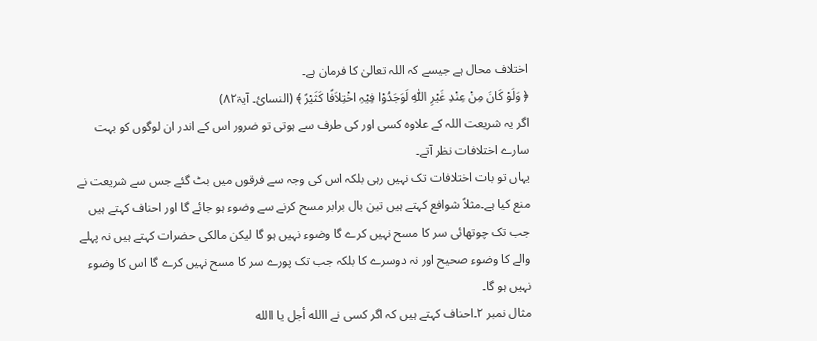اختلاف محال ہے جیسے کہ اللہ تعالیٰ کا فرمان ہے۔
﴿ وَلَوْ کَانَ مِنْ عِنْدِ غَیْرِ اللّٰہِ لَوَجَدُوْا فِیْہِ اخْتِلاَفًا کَثَیْرً ﴾ (النسائ۔ آیۃ۸۲)
اگر یہ شریعت اللہ کے علاوہ کسی اور کی طرف سے ہوتی تو ضرور اس کے اندر ان لوگوں کو بہت سارے اختلافات نظر آتے۔
یہاں تو بات اختلافات تک نہیں رہی بلکہ اس کی وجہ سے فرقوں میں بٹ گئے جس سے شریعت نے منع کیا ہے۔مثلاً شوافع کہتے ہیں تین بال برابر مسح کرنے سے وضوء ہو جائے گا اور احناف کہتے ہیں جب تک چوتھائی سر کا مسح نہیں کرے گا وضوء نہیں ہو گا لیکن مالکی حضرات کہتے ہیں نہ پہلے والے کا وضوء صحیح اور نہ دوسرے کا بلکہ جب تک پورے سر کا مسح نہیں کرے گا اس کا وضوء نہیں ہو گا۔
مثال نمبر ۲۔احناف کہتے ہیں کہ اگر کسی نے االله أجل یا االله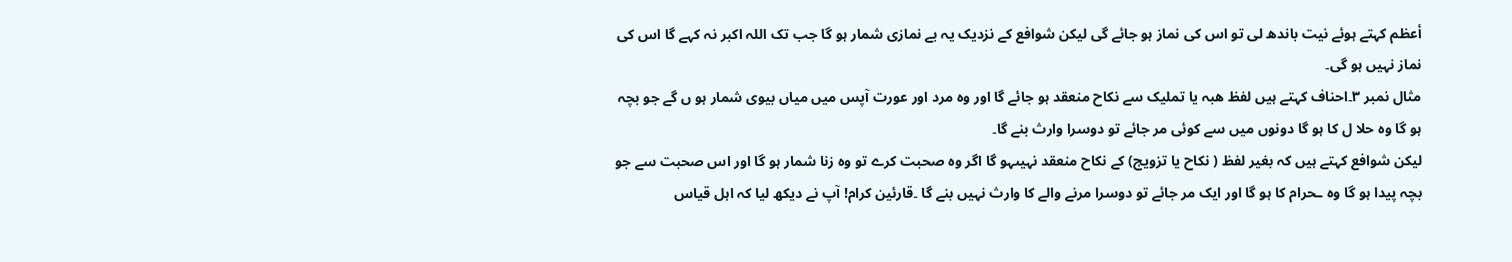أعظم کہتے ہوئے نیت باندھ لی تو اس کی نماز ہو جائے گی لیکن شوافع کے نزدیک یہ بے نمازی شمار ہو گا جب تک اللہ اکبر نہ کہے گا اس کی نماز نہیں ہو گی۔
مثال نمبر ۳۔احناف کہتے ہیں لفظ ھبہ یا تملیک سے نکاح منعقد ہو جائے گا اور وہ مرد اور عورت آپس میں میاں بیوی شمار ہو ں گے جو بچہ ہو گا وہ حلا ل کا ہو گا دونوں میں سے کوئی مر جائے تو دوسرا وارث بنے گا۔
لیکن شوافع کہتے ہیں کہ بغیر لفظ ( نکاح یا تزویج) کے نکاح منعقد نہیںہو گا اگر وہ صحبت کرے تو وہ زنا شمار ہو گا اور اس صحبت سے جو بچہ پیدا ہو گا وہ ـحرام کا ہو گا اور ایک مر جائے تو دوسرا مرنے والے کا وارث نہیں بنے گا ۔قارئین کرام! آپ نے دیکھ لیا کہ اہل قیاس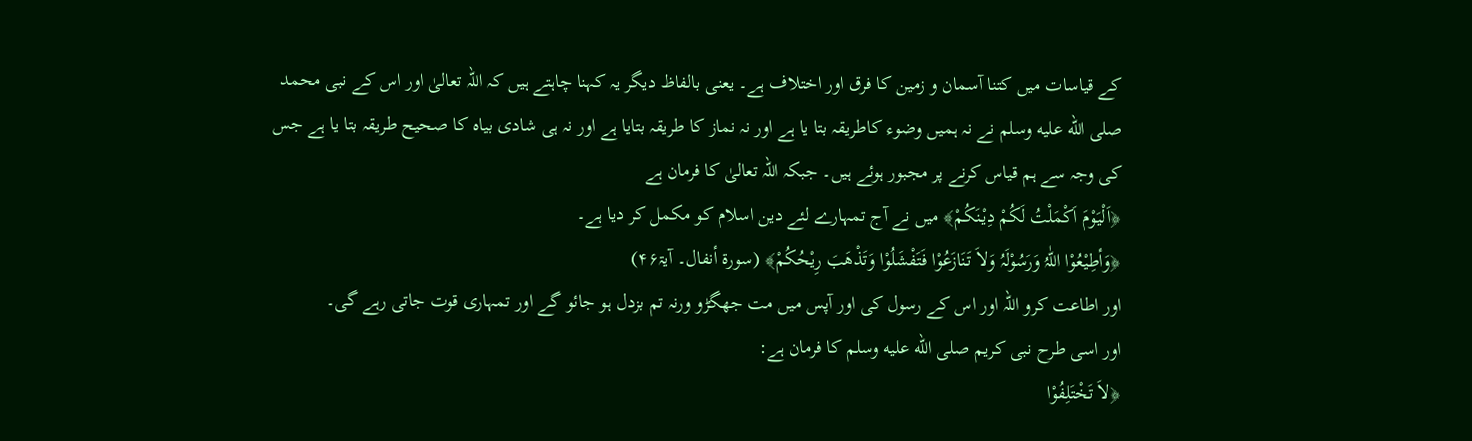کے قیاسات میں کتنا آسمان و زمین کا فرق اور اختلاف ہے۔ یعنی بالفاظ دیگر یہ کہنا چاہتے ہیں کہ اللہ تعالیٰ اور اس کے نبی محمد صلى الله عليه وسلم نے نہ ہمیں وضوء کاطریقہ بتا یا ہے اور نہ نماز کا طریقہ بتایا ہے اور نہ ہی شادی بیاہ کا صحیح طریقہ بتا یا ہے جس کی وجہ سے ہم قیاس کرنے پر مجبور ہوئے ہیں۔ جبکہ اللہ تعالیٰ کا فرمان ہے
﴿اَلْیَوْمَ اَکْمَلْتُ لَکُمْ دِیْنَکُمْ﴾ میں نے آج تمہارے لئے دین اسلام کو مکمل کر دیا ہے۔
﴿وَأطِیْعُوْا اللّٰہُ وَرَسُوْلَہُ وَلاَ تَنَازَعُوْا فَتَفْشَلُوْا وَتَذْھَبَ رِیْحُکُمْ﴾ (سورۃ أنفال۔ آیۃ۴۶)
اور اطاعت کرو اللہ اور اس کے رسول کی اور آپس میں مت جھگڑو ورنہ تم بزدل ہو جائو گے اور تمہاری قوت جاتی رہے گی۔
اور اسی طرح نبی کریم صلى الله عليه وسلم کا فرمان ہے:
﴿لاَ تَخْتَلِفُوْا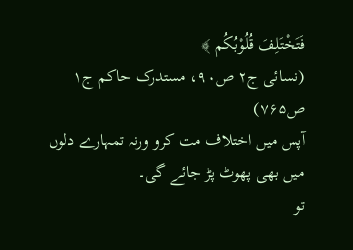فَتَخْتَلِفَ قُلُوْبُکُم ﴾
(نسائی ج۲ ص۹۰، مستدرک حاکم ج۱ ص۷۶۵)
آپس میں اختلاف مت کرو ورنہ تمہارے دلوں میں بھی پھوٹ پڑ جائے گی۔
تو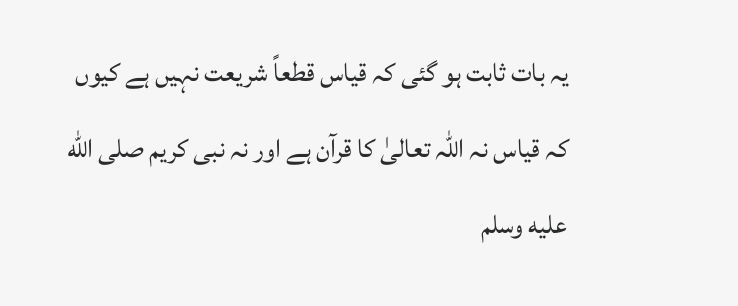یہ بات ثابت ہو گئی کہ قیاس قطعاً شریعت نہیں ہے کیوں کہ قیاس نہ اللہ تعالیٰ کا قرآن ہے اور نہ نبی کریم صلى الله عليه وسلم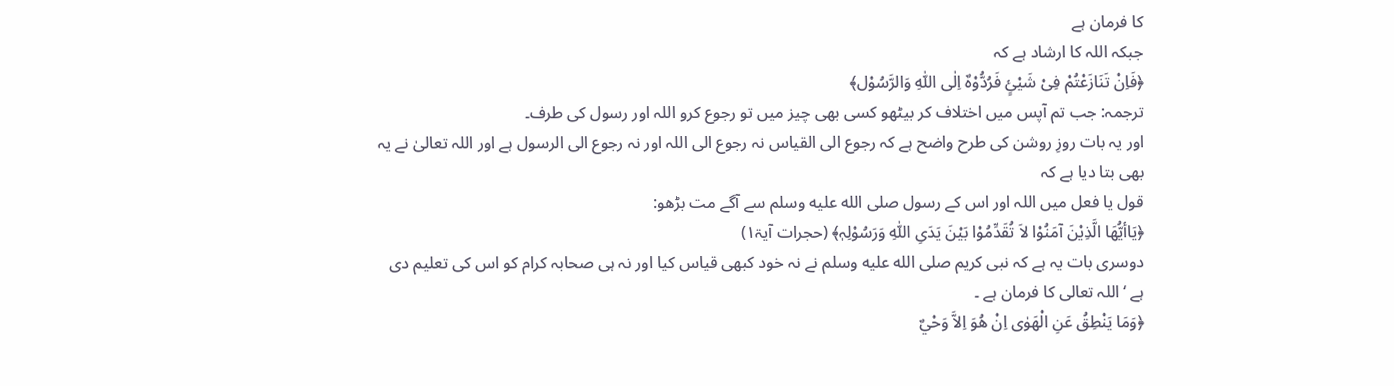کا فرمان ہے
جبکہ اللہ کا ارشاد ہے کہ
﴿فَاِنْ تَنَازَعْتُمْ فِیْ شَیْئٍ فَرُدُّوْہٌ اِلٰی اللّٰہِ وَالرَّسُوْل﴾
ترجمہ: جب تم آپس میں اختلاف کر بیٹھو کسی بھی چیز میں تو رجوع کرو اللہ اور رسول کی طرف۔
اور یہ بات روزِ روشن کی طرح واضح ہے کہ رجوع الی القیاس نہ رجوع الی اللہ اور نہ رجوع الی الرسول ہے اور اللہ تعالیٰ نے یہ بھی بتا دیا ہے کہ
قول یا فعل میں اللہ اور اس کے رسول صلى الله عليه وسلم سے آگے مت بڑھو:
﴿یَاأیُّھَا الَّذِیْنَ آمَنُوْا لاَ تُقَدِّمُوْا بَیْنَ یَدَیِ اللّٰہِ وَرَسُوْلِہٖ﴾ (حجرات آیۃ۱)
دوسری بات یہ ہے کہ نبی کریم صلى الله عليه وسلم نے نہ خود کبھی قیاس کیا اور نہ ہی صحابہ کرام کو اس کی تعلیم دی ہے ‘اللہ تعالی کا فرمان ہے ۔
﴿وَمَا یَنْطِقُ عَنِ الْھَوٰی اِنْ ھُوَ اِلاَّ وَحْيٌ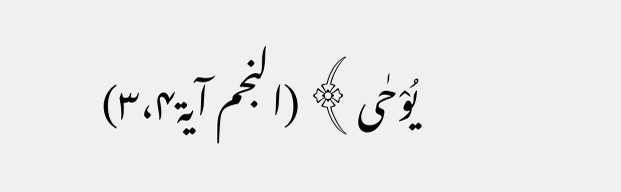یُوْحٰی﴾ (النجم آیۃ۳،۴)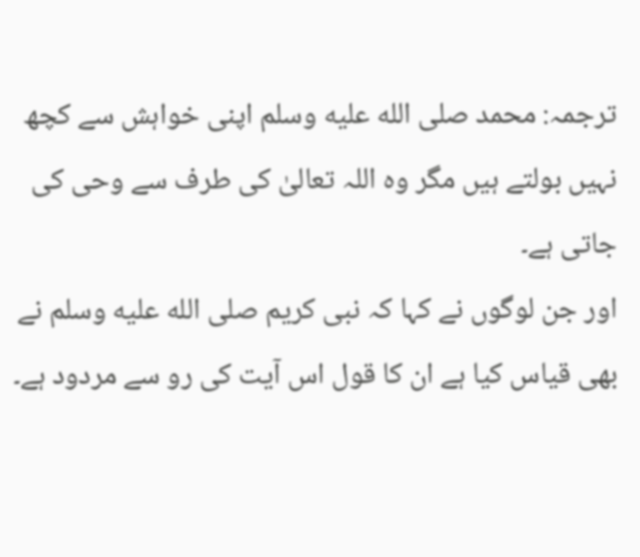ترجمہ: محمد صلى الله عليه وسلم اپنی خواہش سے کچھ نہیں بولتے ہیں مگر وہ اللہ تعالیٰ کی طرف سے وحی کی جاتی ہے۔
اور جن لوگوں نے کہا کہ نبی کریم صلى الله عليه وسلم نے بھی قیاس کیا ہے ان کا قول اس آیت کی رو سے مردود ہے۔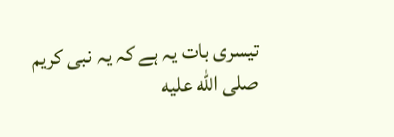تیسری بات یہ ہے کہ یہ نبی کریم صلى الله عليه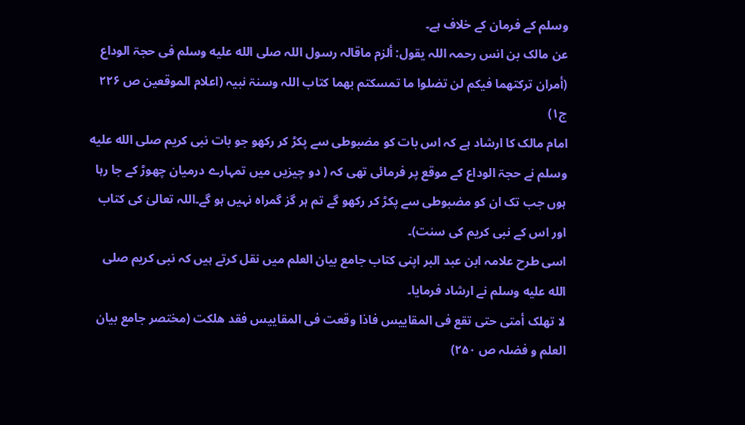وسلم کے فرمان کے خلاف ہے۔
عن مالک بن انس رحمہ اللہ یقول: ألزم ماقالہ رسول اللہ صلى الله عليه وسلم فی حجۃ الوداع (أمران ترکتھما فیکم لن تضلوا ما تمسکتم بھما کتاب اللہ وسنۃ نبیہ (اعلام الموقعین ص ۲۲۶ ج۱)
امام مالک کا ارشاد ہے کہ اس بات کو مضبوطی سے پکڑ کر رکھو جو بات نبی کریم صلى الله عليه وسلم نے حجۃ الوداع کے موقع پر فرمائی تھی کہ ( دو چیزیں میں تمہارے درمیان چھوڑ کے جا رہا ہوں جب تک ان کو مضبوطی سے پکڑ کر رکھو گے تم ہر گز گمراہ نہیں ہو گے۔اللہ تعالیٰ کی کتاب اور اس کے نبی کریم کی سنت)۔
اسی طرح علامہ ابن عبد البر اپنی کتاب جامع بیان العلم میں نقل کرتے ہیں کہ نبی کریم صلى الله عليه وسلم نے ارشاد فرمایا۔
لا تھلک أمتی حتی تقع فی المقاییس فاذا وقعت فی المقاییس فقد ھلکت (مختصر جامع بیان العلم و فضلہ ص ۲۵۰)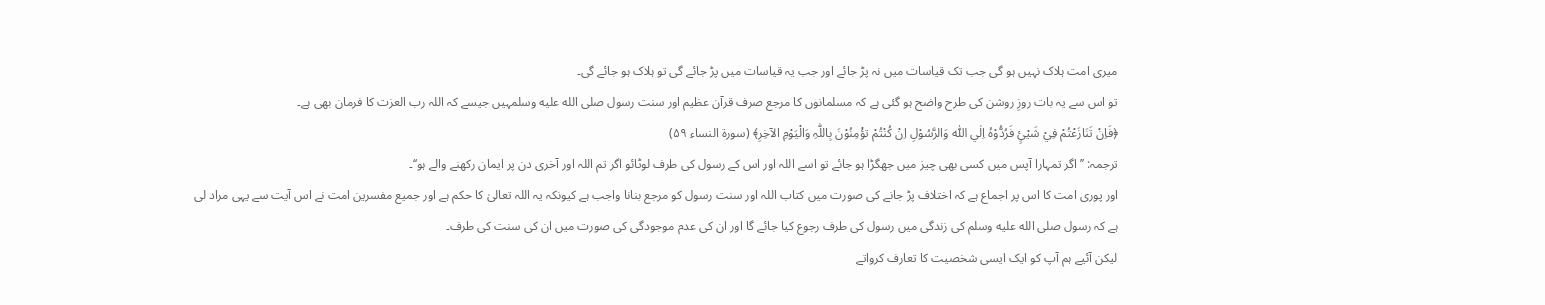میری امت ہلاک نہیں ہو گی جب تک قیاسات میں نہ پڑ جائے اور جب یہ قیاسات میں پڑ جائے گی تو ہلاک ہو جائے گی۔
تو اس سے یہ بات روزِ روشن کی طرح واضح ہو گئی ہے کہ مسلمانوں کا مرجع صرف قرآن عظیم اور سنت رسول صلى الله عليه وسلمہیں جیسے کہ اللہ رب العزت کا فرمان بھی ہے۔
﴿فَاِنْ تَنَازَعْتُمْ فِيْ شَيْئٍ فَرُدُّوْہُ اِلٰي اللّٰہ وَالرَّسُوْلِ اِنْ کُنْتُمْ تؤْمِنُوْنَ بِاللّٰہِ وَالْیَوْمِ الآخِرِ﴾ (سورۃ النساء ۵۹)
ترجمہ: ’’ اگر تمہارا آپس میں کسی بھی چیز میں جھگڑا ہو جائے تو اسے اللہ اور اس کے رسول کی طرف لوٹائو اگر تم اللہ اور آخری دن پر ایمان رکھنے والے ہو‘‘۔
اور پوری امت کا اس پر اجماع ہے کہ اختلاف پڑ جانے کی صورت میں کتاب اللہ اور سنت رسول کو مرجع بنانا واجب ہے کیونکہ یہ اللہ تعالیٰ کا حکم ہے اور جمیع مفسرین امت نے اس آیت سے یہی مراد لی ہے کہ رسول صلى الله عليه وسلم کی زندگی میں رسول کی طرف رجوع کیا جائے گا اور ان کی عدم موجودگی کی صورت میں ان کی سنت کی طرف۔
لیکن آئیے ہم آپ کو ایک ایسی شخصیت کا تعارف کرواتے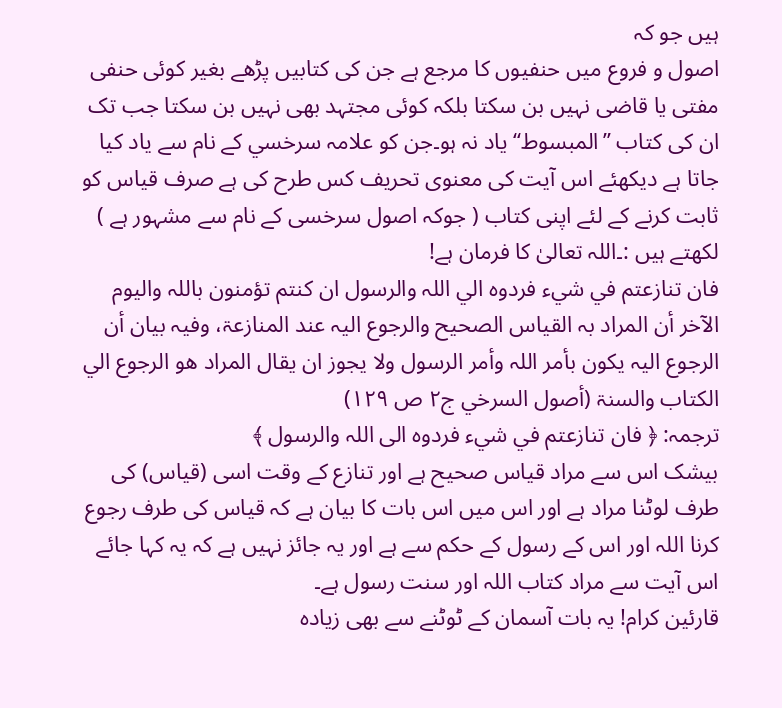ہیں جو کہ
اصول و فروع میں حنفیوں کا مرجع ہے جن کی کتابیں پڑھے بغیر کوئی حنفی مفتی یا قاضی نہیں بن سکتا بلکہ کوئی مجتہد بھی نہیں بن سکتا جب تک ان کی کتاب ’’المبسوط‘‘ یاد نہ ہو۔جن کو علامہ سرخسي کے نام سے یاد کیا جاتا ہے دیکھئے اس آیت کی معنوی تحریف کس طرح کی ہے صرف قیاس کو ثابت کرنے کے لئے اپنی کتاب ( جوکہ اصول سرخسی کے نام سے مشہور ہے ) لکھتے ہیں :۔اللہ تعالیٰ کا فرمان ہے!
فان تنازعتم في شيء فردوہ الي اللہ والرسول ان کنتم تؤمنون باللہ والیوم الآخر أن المراد بہ القیاس الصحیح والرجوع الیہ عند المنازعۃ، وفیہ بیان أن الرجوع الیہ یکون بأمر اللہ وأمر الرسول ولا یجوز ان یقال المراد ھو الرجوع الي الکتاب والسنۃ (أصول السرخي ج۲ ص ۱۲۹)
ترجمہ: ﴿ فان تنازعتم في شيء فردوہ الی اللہ والرسول ﴾
بیشک اس سے مراد قیاس صحیح ہے اور تنازع کے وقت اسی (قیاس) کی طرف لوٹنا مراد ہے اور اس میں اس بات کا بیان ہے کہ قیاس کی طرف رجوع کرنا اللہ اور اس کے رسول کے حکم سے ہے اور یہ جائز نہیں ہے کہ یہ کہا جائے اس آیت سے مراد کتاب اللہ اور سنت رسول ہے۔
قارئین کرام! یہ بات آسمان کے ٹوٹنے سے بھی زیادہ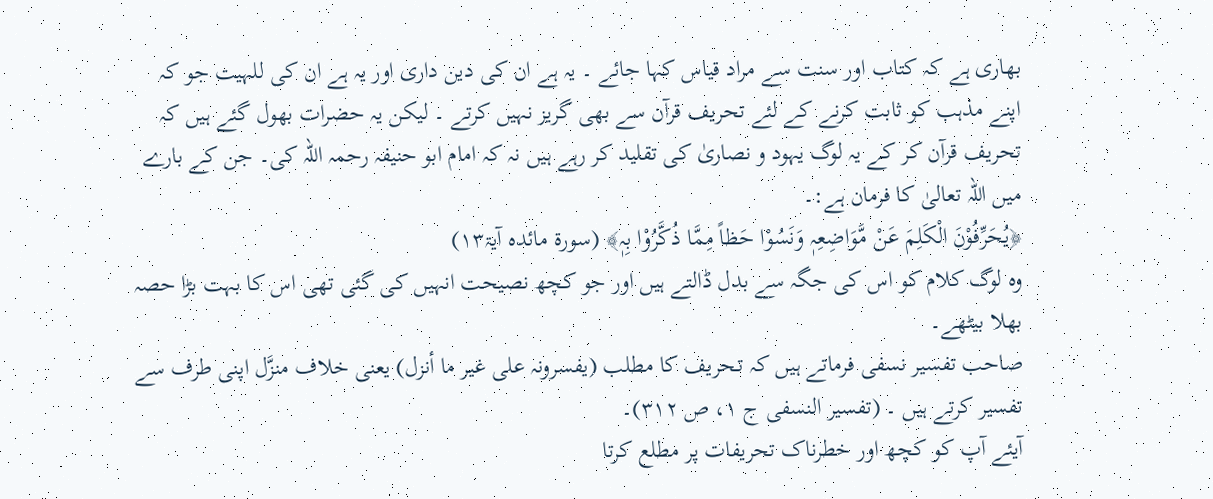بھاری ہے کہ کتاب اور سنت سے مراد قیاس کہا جائے ۔ یہ ہے ان کی دین داری اور یہ ہے ان کی للہیت جو کہ اپنے مذہب کو ثابت کرنے کے لئے تحریف قرآن سے بھی گریز نہیں کرتے ۔ لیکن یہ حضرات بھول گئے ہیں کہ تحریف قرآن کر کے یہ لوگ یہود و نصاریٰ کی تقلید کر رہے ہیں نہ کہ امام ابو حنیفہ رحمہ اللہ کی۔ جن کے بارے میں اللہ تعالیٰ کا فرمان ہے:۔
﴿یُحَرِّفُوْنَ الْکَلِمَ عَنْ مَّوَاضِعِہٖ وَنَسُوْا حَظاً مِمَّا ذُکَّرُوْا بِہٖ﴾ (سورۃ مائدہ آیۃ۱۳)
وہ لوگ کلام کو اس کی جگہ سے بدل ڈالتے ہیں اور جو کچھ نصیحت انہیں کی گئی تھی اس کا بہت بڑا حصہ بھلا بیٹھے۔
صاحب تفسیر نسفی فرماتے ہیں کہ تـحریف کا مطلب (یفسرونہ علی غیر ما أنزل) یعنی خلاف منزَّل اپنی طرف سے تفسیر کرتے ہیں ۔ (تفسیر النسفی ج ۱، ص ۳۱۲)۔
آیئے آپ کو کچھ اور خطرناک تحریفات پر مطلع کرتا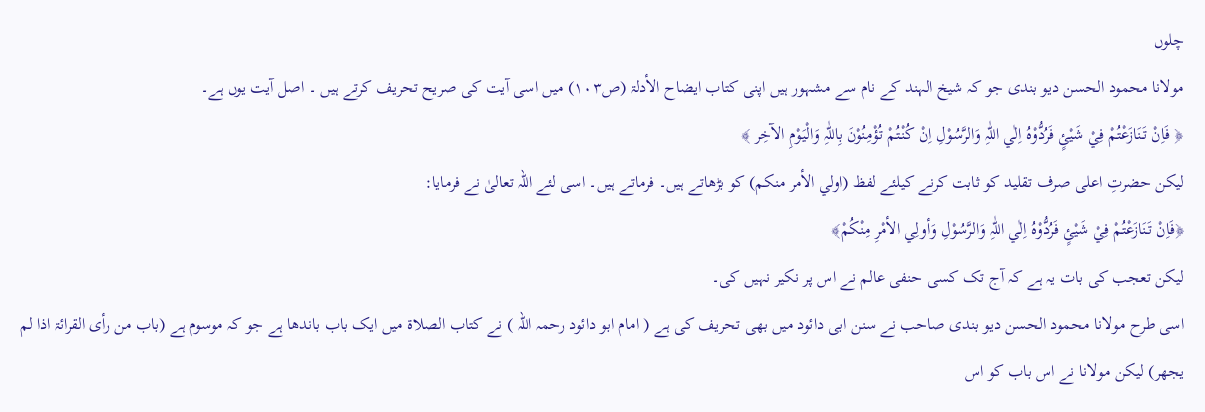چلوں
مولانا محمود الحسن دیو بندی جو کہ شیخ الہند کے نام سے مشہور ہیں اپنی کتاب ایضاح الأدلۃ (ص۱۰۳) میں اسی آیت کی صریح تحریف کرتے ہیں ۔ اصل آیت یوں ہے۔
﴿ فَاِنْ تَنَازَعْتُمْ فِيْ شَیْئٍ فَرُدُّوْہُ اِلٰي اللّٰہِ وَالرَّسُوْلِ اِنْ کُنْتُمْ تُؤْمِنُوْنَ بِاللّٰہِ وَالْیَوْمِ الآخِر ﴾
لیکن حضرتِ اعلی صرف تقلید کو ثابت کرنے کیلئے لفظ (اولي الأمر منکم) کو بڑھاتے ہیں۔ فرماتے ہیں۔ اسی لئے اللہ تعالیٰ نے فرمایا:
﴿فَاِنْ تَنَازَعْتُمْ فِيْ شَيْئٍ فَرُدُّوْہُ اِلٰي اللّٰہِ وَالرَّسُوْلِ وَأولِي الأمْرِ مِنْکُمْ﴾
لیکن تعجب کی بات یہ ہے کہ آج تک کسی حنفی عالم نے اس پر نکیر نہیں کی۔
اسی طرح مولانا محمود الحسن دیو بندی صاحب نے سنن ابی دائود میں بھی تحریف کی ہے ( امام ابو دائود رحمہ اللہ ) نے کتاب الصلاۃ میں ایک باب باندھا ہے جو کہ موسوم ہے (باب من رأی القرائۃ اذا لم یجھر) لیکن مولانا نے اس باب کو اس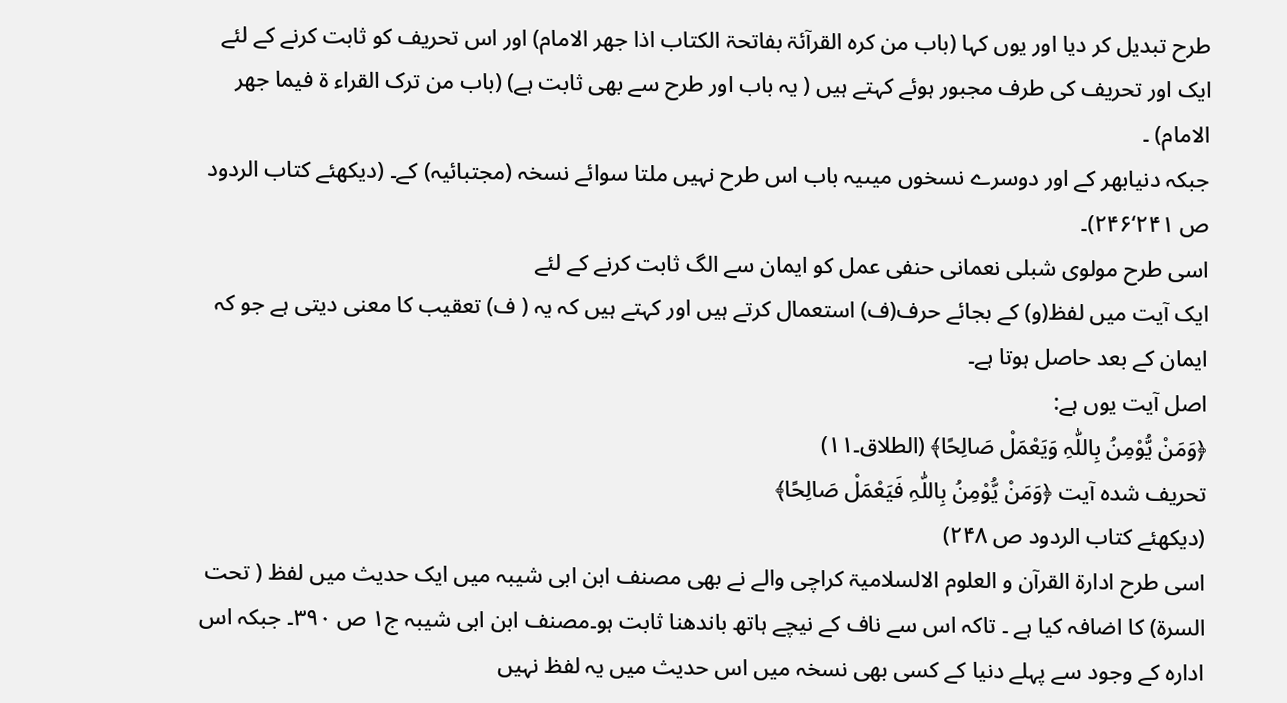طرح تبدیل کر دیا اور یوں کہا (باب من کرہ القرآئۃ بفاتحۃ الکتاب اذا جھر الامام) اور اس تحریف کو ثابت کرنے کے لئے ایک اور تحریف کی طرف مجبور ہوئے کہتے ہیں ( یہ باب اور طرح سے بھی ثابت ہے) (باب من ترک القراء ۃ فیما جھر الامام) ۔
جبکہ دنیابھر کے اور دوسرے نسخوں میںیہ باب اس طرح نہیں ملتا سوائے نسخہ (مجتبائیہ) کے۔ (دیکھئے کتاب الردود ص ۲۴۱‘۲۴۶)۔
اسی طرح مولوی شبلی نعمانی حنفی عمل کو ایمان سے الگ ثابت کرنے کے لئے
ایک آیت میں لفظ(و) کے بجائے حرف(ف) استعمال کرتے ہیں اور کہتے ہیں کہ یہ ( ف) تعقیب کا معنی دیتی ہے جو کہ ایمان کے بعد حاصل ہوتا ہے۔
اصل آیت یوں ہے:
﴿وَمَنْ یُّوْمِنُ بِاللّٰہِ وَیَعْمَلْ صَالِحًا﴾ (الطلاق۔۱۱)
تحریف شدہ آیت ﴿وَمَنْ یُّوْمِنُ بِاللّٰہِ فَیَعْمَلْ صَالِحًا﴾
(دیکھئے کتاب الردود ص ۲۴۸)
اسی طرح ادارۃ القرآن و العلوم الالسلامیۃ کراچی والے نے بھی مصنف ابن ابی شیبہ میں ایک حدیث میں لفظ ( تحت السرۃ) کا اضافہ کیا ہے ۔ تاکہ اس سے ناف کے نیچے ہاتھ باندھنا ثابت ہو۔مصنف ابن ابی شیبہ ج۱ ص ۳۹۰۔ جبکہ اس ادارہ کے وجود سے پہلے دنیا کے کسی بھی نسخہ میں اس حدیث میں یہ لفظ نہیں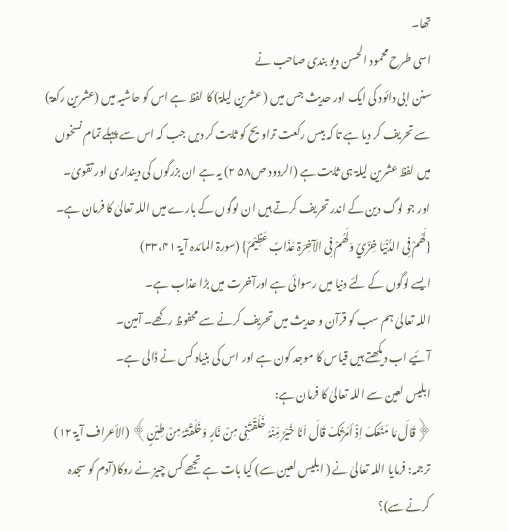تھا۔
اسی طرح محمود الحسن دیو بندی صاحب نے
سنن ابی دائود کی ایک اور حدیث جس میں ( عشرین لیلۃ) کا لفظ ہے اس کو حاشیہ میں (عشرین رکعۃ) سے تحریف کر دیا ہے تا کہ بیس رکعت تراویح کو ثابت کر دیں جب کہ اس سے پہلے تمام نسخوں میں لفظ عشرین لیلۃ ہی ثابت ہے (الردود ص۵۸ ۲) یہ ہے ان بزرگوں کی دینداری اور تقویٰ۔
اور جو لوگ دین کے اندر تحریف کرتے ہیں ان لوگوں کے بارے میں اللہ تعالیٰ کا فرمان ہے۔
{لَھُمْ فِی الدُّنْیَا خِزْيٌ وَلَھُمْ فِی الآخِرَۃِ عَذَابٌ عَظِیْمٌ} (سورۃ المائدہ آیۃ ۳۳،۴۱)
ایسے لوگوں کے لئے دنیا میں رسوائی ہے اورآخرت میں بڑا عذاب ہے۔
اللہ تعالیٰ ہم سب کو قرآن و حدیث میں تحریف کرنے سے محفوظ رکھے۔ آمین۔
آئیے اب دیکھتے ہیں قیاس کا موجد کون ہے اور اس کی بنیاد کس نے ڈالی ہے۔
ابلیس لعین سے اللہ تعالیٰ کا فرمان ہے:
﴿قَالَ مَا مَنَعَکَ اِذْ أمَرْتُکَ قَالَ اَنَا خَیْرٌ مِّنْہُ خَلَقْتَنِی مِنْ نَّارٍ وَخَلَقْتَہُ مِنْ طِیْنٍ﴾ (الأعراف آیۃ ۱۲)
ترجمہ: فرمایا اللہ تعالیٰ نے ( ابلیس لعین سے) کیا بات ہے تجھے کس چیز نے روکا(آدم کو سجدہ کرنے سے)؟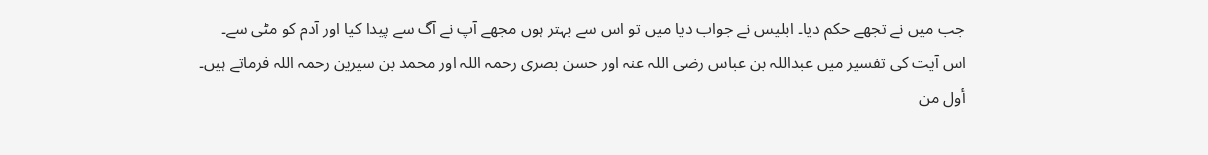جب میں نے تجھے حکم دیا۔ ابلیس نے جواب دیا میں تو اس سے بہتر ہوں مجھے آپ نے آگ سے پیدا کیا اور آدم کو مٹی سے۔
اس آیت کی تفسیر میں عبداللہ بن عباس رضی اللہ عنہ اور حسن بصری رحمہ اللہ اور محمد بن سیرین رحمہ اللہ فرماتے ہیں۔
أول من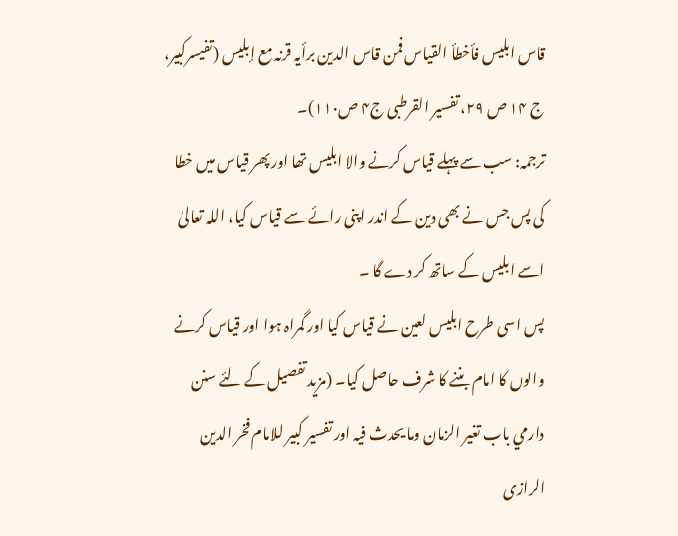قاس ابلیس فأخطأ القیاس فمن قاس الدین برأیہ قرنہ مع إبلیس (تفیسرکبیر، ج ۱۴ ص ۲۹، تفسیر القرطبی ج۴ ص۱۱۰)۔
ترجمہ: سب سے پہلے قیاس کرنے والا ابلیس تھا اور پھر قیاس میں خطا کی پس جس نے بھی دین کے اندر اپنی رائے سے قیاس کیا، اللہ تعالیٰ اسے ابلیس کے ساتھ کر دے گا ۔
پس اسی طرح ابلیس لعین نے قیاس کیا اور گمراہ ہوا اور قیاس کرنے والوں کا امام بننے کا شرف حاصل کیا۔ (مزید تفصیل کے لئے سنن دارمي باب تغیر الزمان وما یحدث فیہ اور تفسیر کبیر للامام فخر الدین الرازی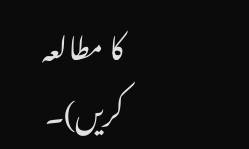کا مطالعہ کریں)۔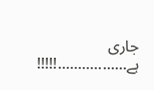جاری ہے.................!!!!!